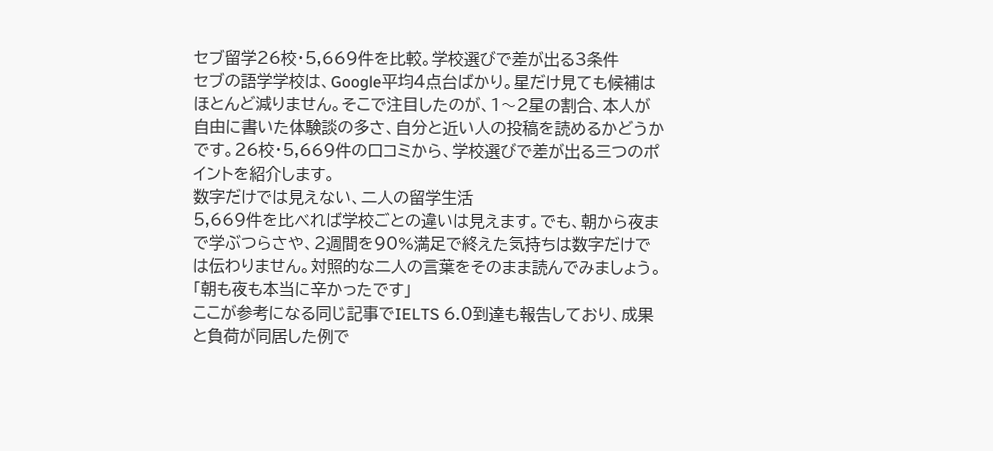セブ留学26校・5,669件を比較。学校選びで差が出る3条件
セブの語学学校は、Google平均4点台ばかり。星だけ見ても候補はほとんど減りません。そこで注目したのが、1〜2星の割合、本人が自由に書いた体験談の多さ、自分と近い人の投稿を読めるかどうかです。26校・5,669件の口コミから、学校選びで差が出る三つのポイントを紹介します。
数字だけでは見えない、二人の留学生活
5,669件を比べれば学校ごとの違いは見えます。でも、朝から夜まで学ぶつらさや、2週間を90%満足で終えた気持ちは数字だけでは伝わりません。対照的な二人の言葉をそのまま読んでみましょう。
「朝も夜も本当に辛かったです」
ここが参考になる同じ記事でIELTS 6.0到達も報告しており、成果と負荷が同居した例で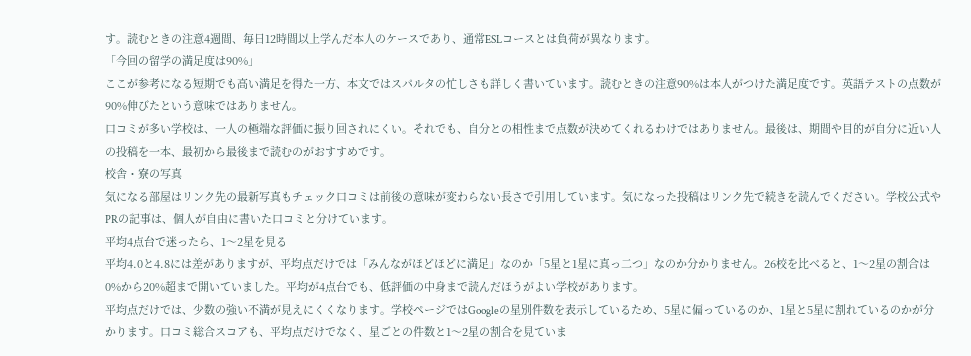す。読むときの注意4週間、毎日12時間以上学んだ本人のケースであり、通常ESLコースとは負荷が異なります。
「今回の留学の満足度は90%」
ここが参考になる短期でも高い満足を得た一方、本文ではスパルタの忙しさも詳しく書いています。読むときの注意90%は本人がつけた満足度です。英語テストの点数が90%伸びたという意味ではありません。
口コミが多い学校は、一人の極端な評価に振り回されにくい。それでも、自分との相性まで点数が決めてくれるわけではありません。最後は、期間や目的が自分に近い人の投稿を一本、最初から最後まで読むのがおすすめです。
校舎・寮の写真
気になる部屋はリンク先の最新写真もチェック口コミは前後の意味が変わらない長さで引用しています。気になった投稿はリンク先で続きを読んでください。学校公式やPRの記事は、個人が自由に書いた口コミと分けています。
平均4点台で迷ったら、1〜2星を見る
平均4.0と4.8には差がありますが、平均点だけでは「みんながほどほどに満足」なのか「5星と1星に真っ二つ」なのか分かりません。26校を比べると、1〜2星の割合は0%から20%超まで開いていました。平均が4点台でも、低評価の中身まで読んだほうがよい学校があります。
平均点だけでは、少数の強い不満が見えにくくなります。学校ページではGoogleの星別件数を表示しているため、5星に偏っているのか、1星と5星に割れているのかが分かります。口コミ総合スコアも、平均点だけでなく、星ごとの件数と1〜2星の割合を見ていま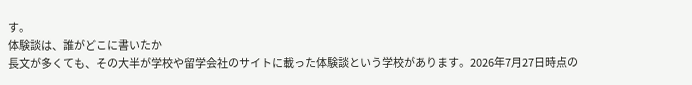す。
体験談は、誰がどこに書いたか
長文が多くても、その大半が学校や留学会社のサイトに載った体験談という学校があります。2026年7月27日時点の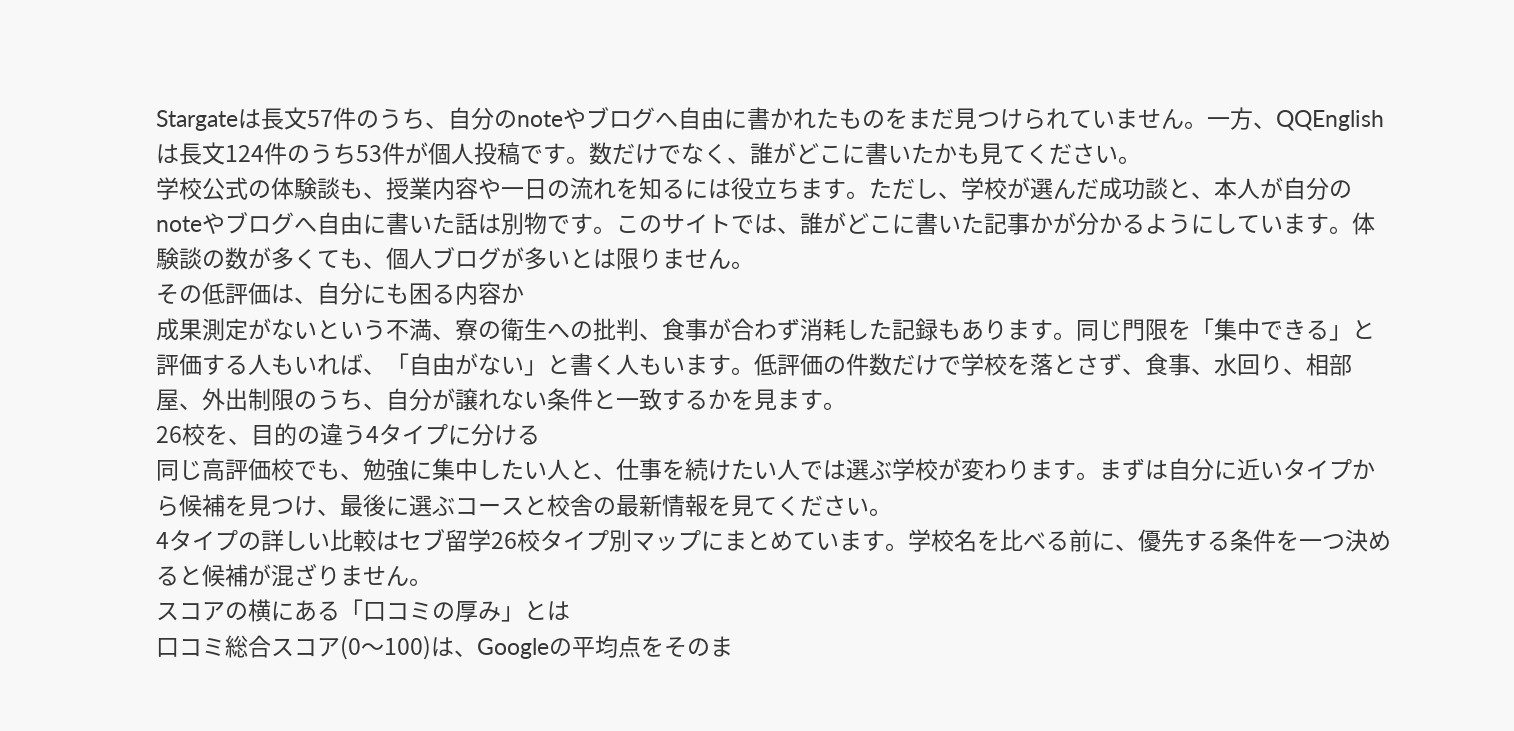Stargateは長文57件のうち、自分のnoteやブログへ自由に書かれたものをまだ見つけられていません。一方、QQEnglishは長文124件のうち53件が個人投稿です。数だけでなく、誰がどこに書いたかも見てください。
学校公式の体験談も、授業内容や一日の流れを知るには役立ちます。ただし、学校が選んだ成功談と、本人が自分のnoteやブログへ自由に書いた話は別物です。このサイトでは、誰がどこに書いた記事かが分かるようにしています。体験談の数が多くても、個人ブログが多いとは限りません。
その低評価は、自分にも困る内容か
成果測定がないという不満、寮の衛生への批判、食事が合わず消耗した記録もあります。同じ門限を「集中できる」と評価する人もいれば、「自由がない」と書く人もいます。低評価の件数だけで学校を落とさず、食事、水回り、相部屋、外出制限のうち、自分が譲れない条件と一致するかを見ます。
26校を、目的の違う4タイプに分ける
同じ高評価校でも、勉強に集中したい人と、仕事を続けたい人では選ぶ学校が変わります。まずは自分に近いタイプから候補を見つけ、最後に選ぶコースと校舎の最新情報を見てください。
4タイプの詳しい比較はセブ留学26校タイプ別マップにまとめています。学校名を比べる前に、優先する条件を一つ決めると候補が混ざりません。
スコアの横にある「口コミの厚み」とは
口コミ総合スコア(0〜100)は、Googleの平均点をそのま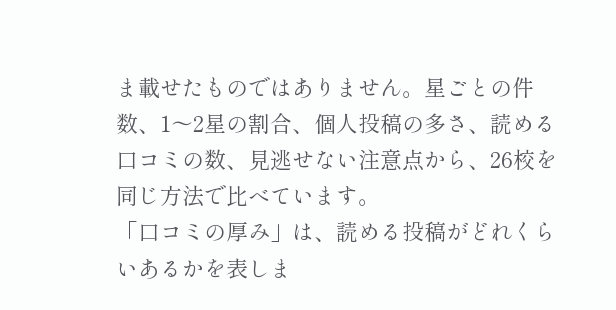ま載せたものではありません。星ごとの件数、1〜2星の割合、個人投稿の多さ、読める口コミの数、見逃せない注意点から、26校を同じ方法で比べています。
「口コミの厚み」は、読める投稿がどれくらいあるかを表しま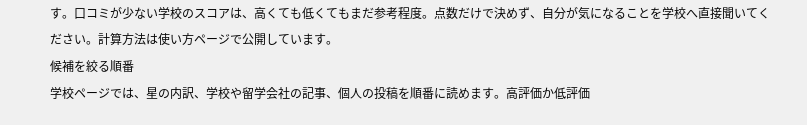す。口コミが少ない学校のスコアは、高くても低くてもまだ参考程度。点数だけで決めず、自分が気になることを学校へ直接聞いてください。計算方法は使い方ページで公開しています。
候補を絞る順番
学校ページでは、星の内訳、学校や留学会社の記事、個人の投稿を順番に読めます。高評価か低評価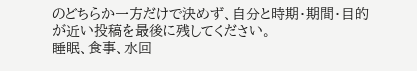のどちらか一方だけで決めず、自分と時期・期間・目的が近い投稿を最後に残してください。
睡眠、食事、水回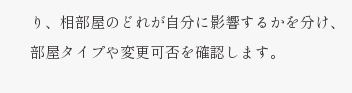り、相部屋のどれが自分に影響するかを分け、部屋タイプや変更可否を確認します。